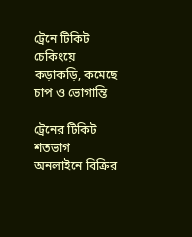ট্রেনে টিকিট চেকিংয়ে কড়াকড়ি, কমেছে চাপ ও ভোগান্তি

ট্রেনের টিকিট শতভাগ অনলাইনে বিক্রির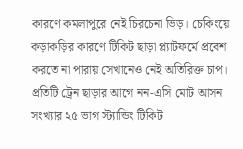কারণে কমলাপুরে নেই চিরচেনা ভিড়। চেকিংয়ে কড়াকড়ির কারণে টিকিট ছাড়া প্ল্যাটফর্মে প্রবেশ করতে না পারায় সেখানেও নেই অতিরিক্ত চাপ। প্রতিটি ট্রেন ছাড়ার আগে নন-এসি মোট আসন সংখ্যার ২৫ ভাগ স্ট্যান্ডিং টিকিট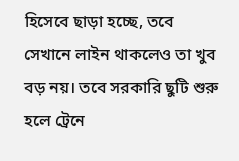হিসেবে ছাড়া হচ্ছে, তবে সেখানে লাইন থাকলেও তা খুব বড় নয়। তবে সরকারি ছুটি শুরু হলে ট্রেনে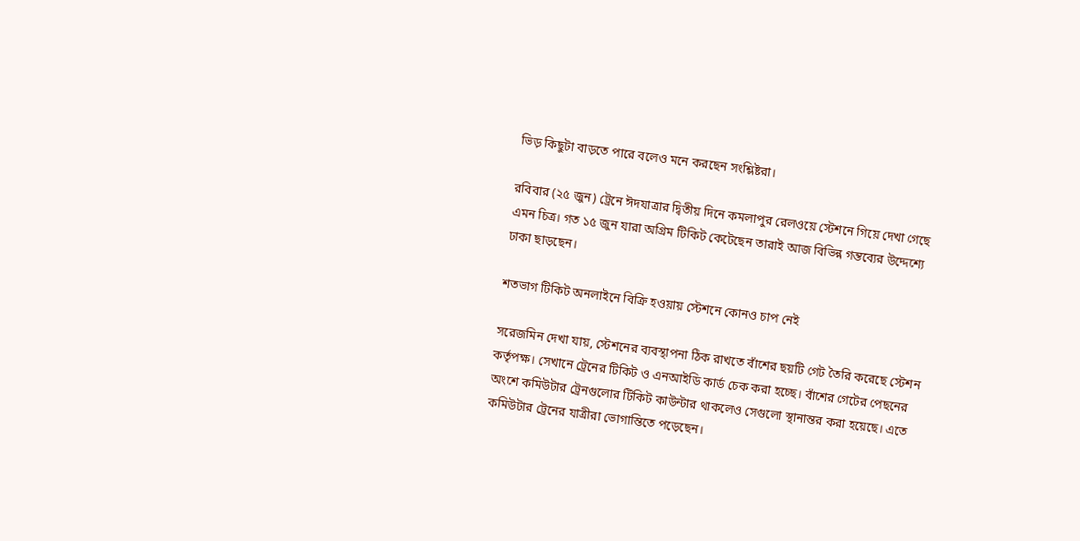ভিড় কিছুটা বাড়তে পারে বলেও মনে করছেন সংশ্লিষ্টরা।

রবিবার (২৫ জুন) ট্রেনে ঈদযাত্রার দ্বিতীয় দিনে কমলাপুর রেলওয়ে স্টেশনে গিয়ে দেখা গেছে এমন চিত্র। গত ১৫ জুন যারা অগ্রিম টিকিট কেটেছেন তারাই আজ বিভিন্ন গন্তব্যের উদ্দেশ্যে ঢাকা ছাড়ছেন।

শতভাগ টিকিট অনলাইনে বিক্রি হওয়ায় স্টেশনে কোনও চাপ নেই

সরেজমিন দেখা যায়, স্টেশনের ব্যবস্থাপনা ঠিক রাখতে বাঁশের ছয়টি গেট তৈরি করেছে স্টেশন কর্তৃপক্ষ। সেখানে ট্রেনের টিকিট ও এনআইডি কার্ড চেক করা হচ্ছে। বাঁশের গেটের পেছনের অংশে কমিউটার ট্রেনগুলোর টিকিট কাউন্টার থাকলেও সেগুলো স্থানান্তর করা হয়েছে। এতে কমিউটার ট্রেনের যাত্রীরা ভোগান্তিতে পড়েছেন।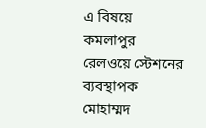এ বিষয়ে কমলাপুর রেলওয়ে স্টেশনের ব্যবস্থাপক মোহাম্মদ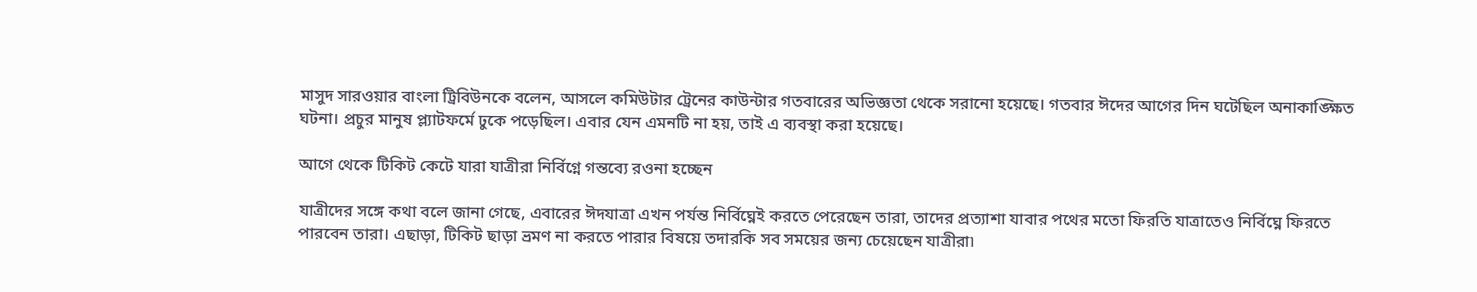মাসুদ সারওয়ার বাংলা ট্রিবিউনকে বলেন, আসলে কমিউটার ট্রেনের কাউন্টার গতবারের অভিজ্ঞতা থেকে সরানো হয়েছে। গতবার ঈদের আগের দিন ঘটেছিল অনাকাঙ্ক্ষিত ঘটনা। প্রচুর মানুষ প্ল্যাটফর্মে ঢুকে পড়েছিল। এবার যেন এমনটি না হয়, তাই এ ব্যবস্থা করা হয়েছে।

আগে থেকে টিকিট কেটে যারা যাত্রীরা নির্বিগ্নে গন্তব্যে রওনা হচ্ছেন

যাত্রীদের সঙ্গে কথা বলে জানা গেছে, এবারের ঈদযাত্রা এখন পর্যন্ত নির্বিঘ্নেই করতে পেরেছেন তারা, তাদের প্রত্যাশা যাবার পথের মতো ফিরতি যাত্রাতেও নির্বিঘ্নে ফিরতে পারবেন তারা। এছাড়া, টিকিট ছাড়া ভ্রমণ না করতে পারার বিষয়ে তদারকি সব সময়ের জন্য চেয়েছেন যাত্রীরা৷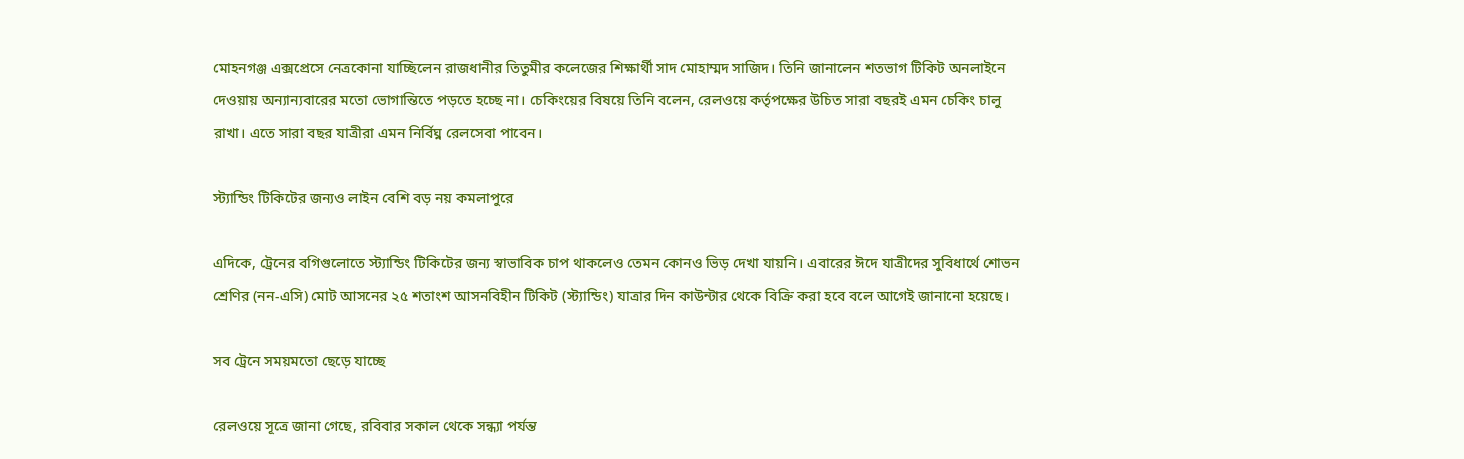মোহনগঞ্জ এক্সপ্রেসে নেত্রকোনা যাচ্ছিলেন রাজধানীর তিতুমীর কলেজের শিক্ষার্থী সাদ মোহাম্মদ সাজিদ। তিনি জানালেন শতভাগ টিকিট অনলাইনে দেওয়ায় অন্যান্যবারের মতো ভোগান্তিতে পড়তে হচ্ছে না। চেকিংয়ের বিষয়ে তিনি বলেন, রেলওয়ে কর্তৃপক্ষের উচিত সারা বছরই এমন চেকিং চালু রাখা। এতে সারা বছর যাত্রীরা এমন নির্বিঘ্ন রেলসেবা পাবেন।

স্ট্যান্ডিং টিকিটের জন্যও লাইন বেশি বড় নয় কমলাপুরে

এদিকে, ট্রেনের বগিগুলোতে স্ট্যান্ডিং টিকিটের জন্য স্বাভাবিক চাপ থাকলেও তেমন কোনও ভিড় দেখা যায়নি। এবারের ঈদে যাত্রীদের সুবিধার্থে শোভন শ্রেণির (নন-এসি) মোট আসনের ২৫ শতাংশ আসনবিহীন টিকিট (স্ট্যান্ডিং) যাত্রার দিন কাউন্টার থেকে বিক্রি করা হবে বলে আগেই জানানো হয়েছে।

সব ট্রেনে সময়মতো ছেড়ে যাচ্ছে

রেলওয়ে সূত্রে জানা গেছে, রবিবার সকাল থেকে সন্ধ্যা পর্যন্ত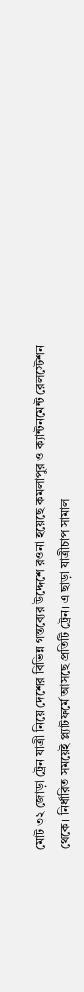মোট ৩২ জোড়া ট্রেন যাত্রী নিয়ে দেশের বিভিন্ন গন্তব্যের উদ্দেশে রওনা হয়েছে কমলাপুর ও ক্যান্টনমেন্ট রেলস্টেশন থেকে। নির্ধারিত সময়েই প্ল্যাটফর্মে আসছে প্রতিটি ট্রেন। এ ছাড়া যাত্রীচাপ সামাল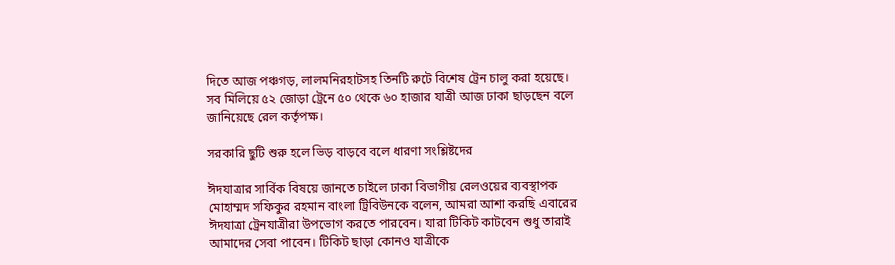দিতে আজ পঞ্চগড়, লালমনিরহাটসহ তিনটি রুটে বিশেষ ট্রেন চালু করা হয়েছে। সব মিলিয়ে ৫২ জোড়া ট্রেনে ৫০ থেকে ৬০ হাজার যাত্রী আজ ঢাকা ছাড়ছেন বলে জানিয়েছে রেল কর্তৃপক্ষ।

সরকারি ছুটি শুরু হলে ভিড় বাড়বে বলে ধারণা সংশ্লিষ্টদের

ঈদযাত্রার সার্বিক বিষয়ে জানতে চাইলে ঢাকা বিভাগীয় রেলওয়ের ব্যবস্থাপক মোহাম্মদ সফিকুর রহমান বাংলা ট্রিবিউনকে বলেন, আমরা আশা করছি এবারের ঈদযাত্রা ট্রেনযাত্রীরা উপভোগ করতে পারবেন। যারা টিকিট কাটবেন শুধু তারাই আমাদের সেবা পাবেন। টিকিট ছাড়া কোনও যাত্রীকে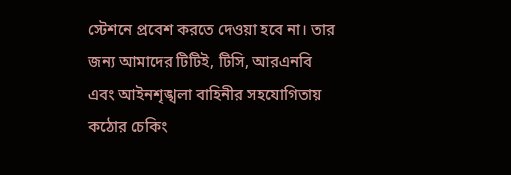স্টেশনে প্রবেশ করতে দেওয়া হবে না। তার জন্য আমাদের টিটিই, টিসি, আরএনবি এবং আইনশৃঙ্খলা বাহিনীর সহযোগিতায় কঠোর চেকিং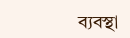ব্যবস্থা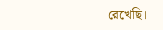রেখেছি।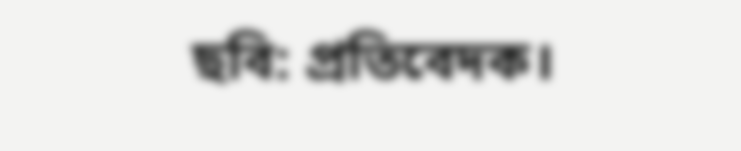ছবি: প্রতিবেদক।